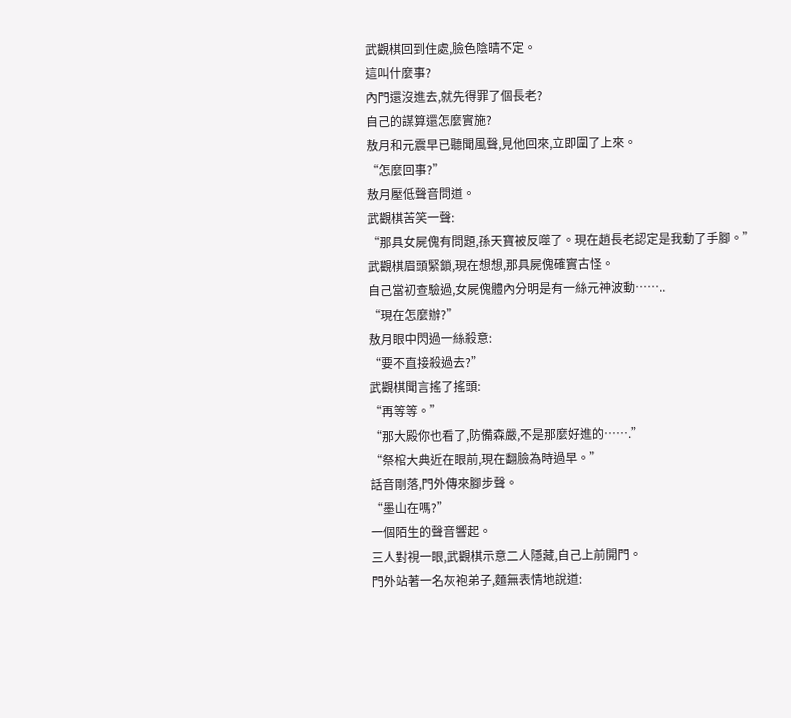武觀棋回到住處,臉色陰晴不定。
這叫什麼事?
內門還沒進去,就先得罪了個長老?
自己的謀算還怎麼實施?
敖月和元震早已聽聞風聲,見他回來,立即圍了上來。
“怎麼回事?”
敖月壓低聲音問道。
武觀棋苦笑一聲:
“那具女屍傀有問題,孫天寶被反噬了。現在趙長老認定是我動了手腳。”
武觀棋眉頭緊鎖,現在想想,那具屍傀確實古怪。
自己當初查驗過,女屍傀體內分明是有一絲元神波動……..
“現在怎麼辦?”
敖月眼中閃過一絲殺意:
“要不直接殺過去?”
武觀棋聞言搖了搖頭:
“再等等。”
“那大殿你也看了,防備森嚴,不是那麼好進的…….”
“祭棺大典近在眼前,現在翻臉為時過早。”
話音剛落,門外傳來腳步聲。
“墨山在嗎?”
一個陌生的聲音響起。
三人對視一眼,武觀棋示意二人隱藏,自己上前開門。
門外站著一名灰袍弟子,麵無表情地說道: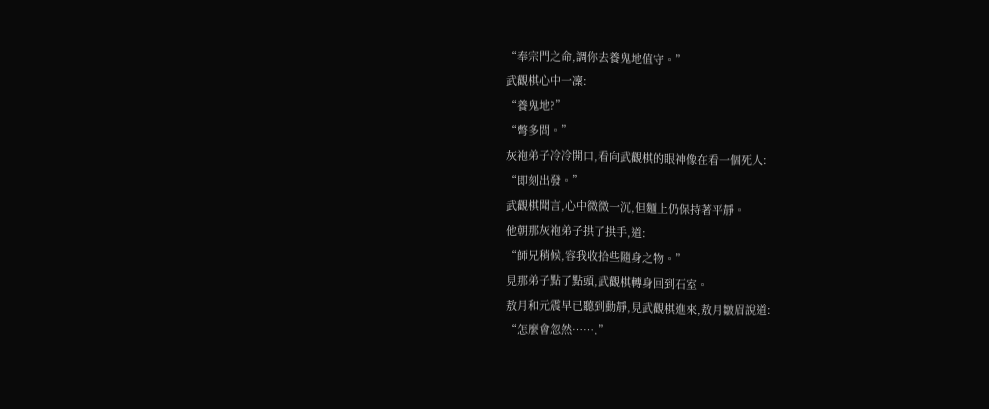“奉宗門之命,調你去養鬼地值守。”
武觀棋心中一凜:
“養鬼地?”
“彆多問。”
灰袍弟子冷冷開口,看向武觀棋的眼神像在看一個死人:
“即刻出發。”
武觀棋聞言,心中微微一沉,但麵上仍保持著平靜。
他朝那灰袍弟子拱了拱手,道:
“師兄稍候,容我收拾些隨身之物。”
見那弟子點了點頭,武觀棋轉身回到石室。
敖月和元震早已聽到動靜,見武觀棋進來,敖月皺眉說道:
“怎麼會忽然…….”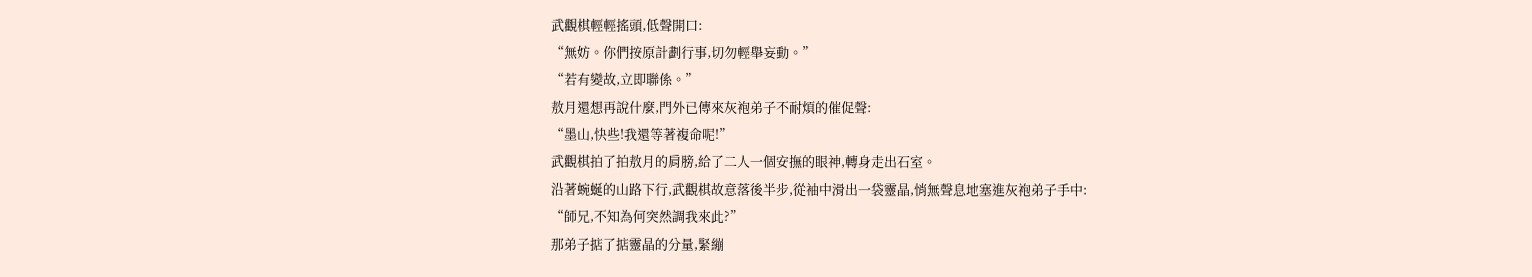武觀棋輕輕搖頭,低聲開口:
“無妨。你們按原計劃行事,切勿輕舉妄動。”
“若有變故,立即聯係。”
敖月還想再說什麼,門外已傳來灰袍弟子不耐煩的催促聲:
“墨山,快些!我還等著複命呢!”
武觀棋拍了拍敖月的肩膀,給了二人一個安撫的眼神,轉身走出石室。
沿著蜿蜒的山路下行,武觀棋故意落後半步,從袖中滑出一袋靈晶,悄無聲息地塞進灰袍弟子手中:
“師兄,不知為何突然調我來此?”
那弟子掂了掂靈晶的分量,緊繃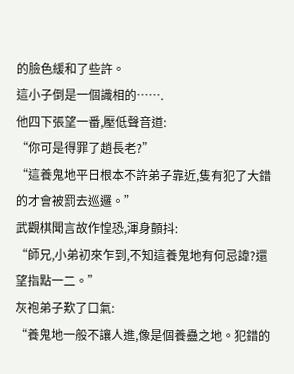的臉色緩和了些許。
這小子倒是一個識相的…….
他四下張望一番,壓低聲音道:
“你可是得罪了趙長老?”
“這養鬼地平日根本不許弟子靠近,隻有犯了大錯的才會被罰去巡邏。”
武觀棋聞言故作惶恐,渾身顫抖:
“師兄,小弟初來乍到,不知這養鬼地有何忌諱?還望指點一二。”
灰袍弟子歎了口氣:
“養鬼地一般不讓人進,像是個養蠱之地。犯錯的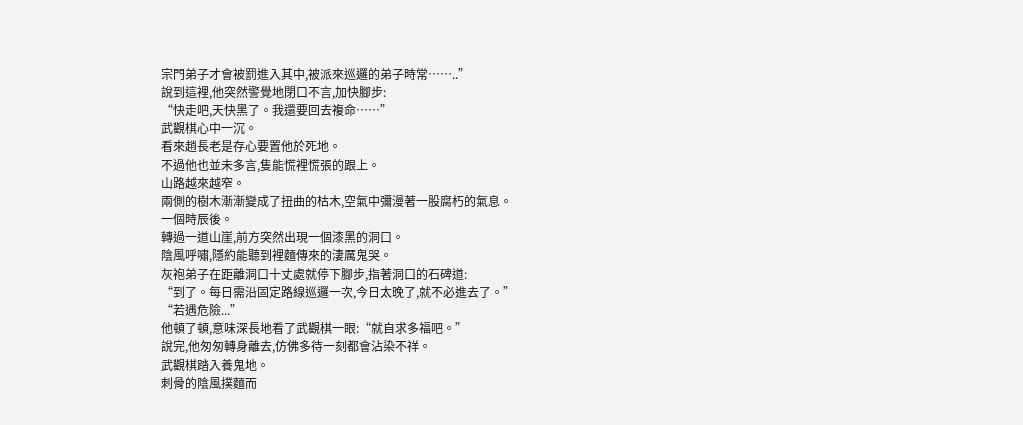宗門弟子才會被罰進入其中,被派來巡邏的弟子時常……..”
說到這裡,他突然警覺地閉口不言,加快腳步:
“快走吧,天快黑了。我還要回去複命……”
武觀棋心中一沉。
看來趙長老是存心要置他於死地。
不過他也並未多言,隻能慌裡慌張的跟上。
山路越來越窄。
兩側的樹木漸漸變成了扭曲的枯木,空氣中彌漫著一股腐朽的氣息。
一個時辰後。
轉過一道山崖,前方突然出現一個漆黑的洞口。
陰風呼嘯,隱約能聽到裡麵傳來的淒厲鬼哭。
灰袍弟子在距離洞口十丈處就停下腳步,指著洞口的石碑道:
“到了。每日需沿固定路線巡邏一次,今日太晚了,就不必進去了。”
“若遇危險...”
他頓了頓,意味深長地看了武觀棋一眼:“就自求多福吧。”
說完,他匆匆轉身離去,仿佛多待一刻都會沾染不祥。
武觀棋踏入養鬼地。
刺骨的陰風撲麵而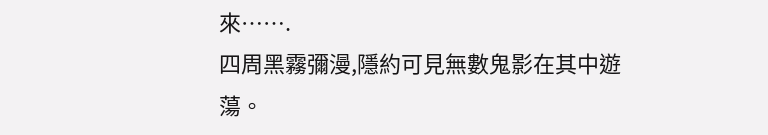來…….
四周黑霧彌漫,隱約可見無數鬼影在其中遊蕩。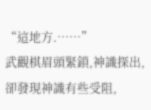“這地方.……”
武觀棋眉頭緊鎖,神識探出,卻發現神識有些受阻,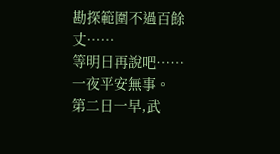勘探範圍不過百餘丈……
等明日再說吧……
一夜平安無事。
第二日一早,武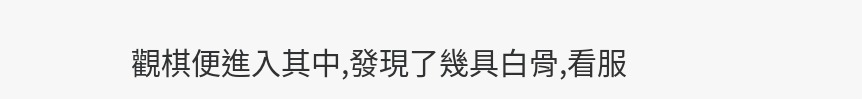觀棋便進入其中,發現了幾具白骨,看服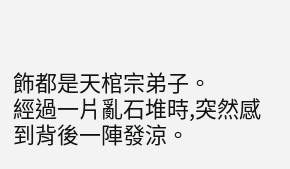飾都是天棺宗弟子。
經過一片亂石堆時,突然感到背後一陣發涼。